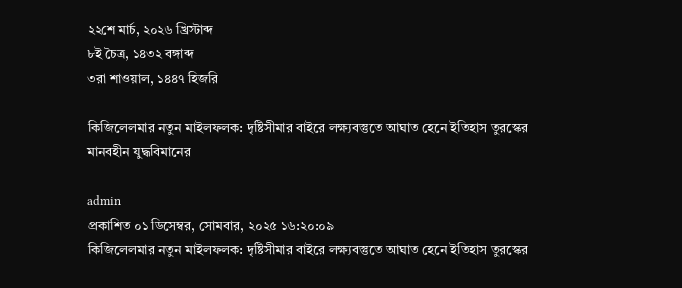২২শে মার্চ, ২০২৬ খ্রিস্টাব্দ
৮ই চৈত্র, ১৪৩২ বঙ্গাব্দ
৩রা শাওয়াল, ১৪৪৭ হিজরি

কিজিলেলমার নতুন মাইলফলক: দৃষ্টিসীমার বাইরে লক্ষ্যবস্তুতে আঘাত হেনে ইতিহাস তুরস্কের মানবহীন যুদ্ধবিমানের

admin
প্রকাশিত ০১ ডিসেম্বর, সোমবার, ২০২৫ ১৬:২০:০৯
কিজিলেলমার নতুন মাইলফলক: দৃষ্টিসীমার বাইরে লক্ষ্যবস্তুতে আঘাত হেনে ইতিহাস তুরস্কের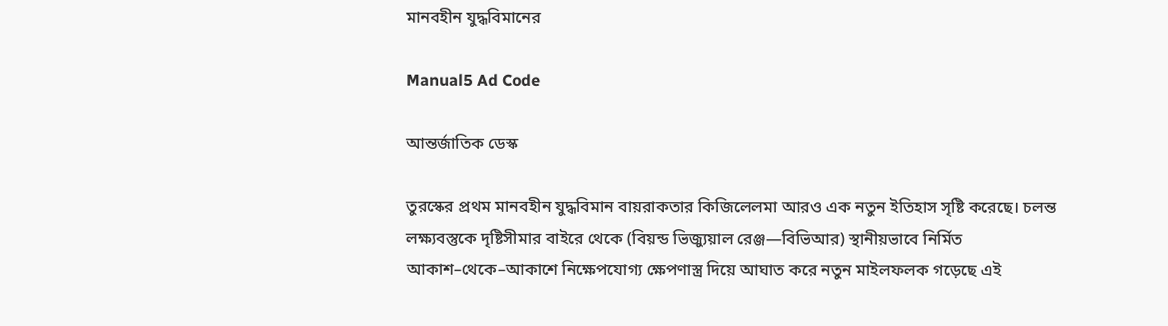মানবহীন যুদ্ধবিমানের

Manual5 Ad Code

আন্তর্জাতিক ডেস্ক

তুরস্কের প্রথম মানবহীন যুদ্ধবিমান বায়রাকতার কিজিলেলমা আরও এক নতুন ইতিহাস সৃষ্টি করেছে। চলন্ত লক্ষ্যবস্তুকে দৃষ্টিসীমার বাইরে থেকে (বিয়ন্ড ভিজ্যুয়াল রেঞ্জ—বিভিআর) স্থানীয়ভাবে নির্মিত আকাশ–থেকে–আকাশে নিক্ষেপযোগ্য ক্ষেপণাস্ত্র দিয়ে আঘাত করে নতুন মাইলফলক গড়েছে এই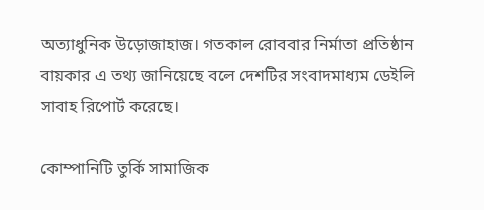অত্যাধুনিক উড়োজাহাজ। গতকাল রোববার নির্মাতা প্রতিষ্ঠান বায়কার এ তথ্য জানিয়েছে বলে দেশটির সংবাদমাধ্যম ডেইলি সাবাহ রিপোর্ট করেছে।

কোম্পানিটি তুর্কি সামাজিক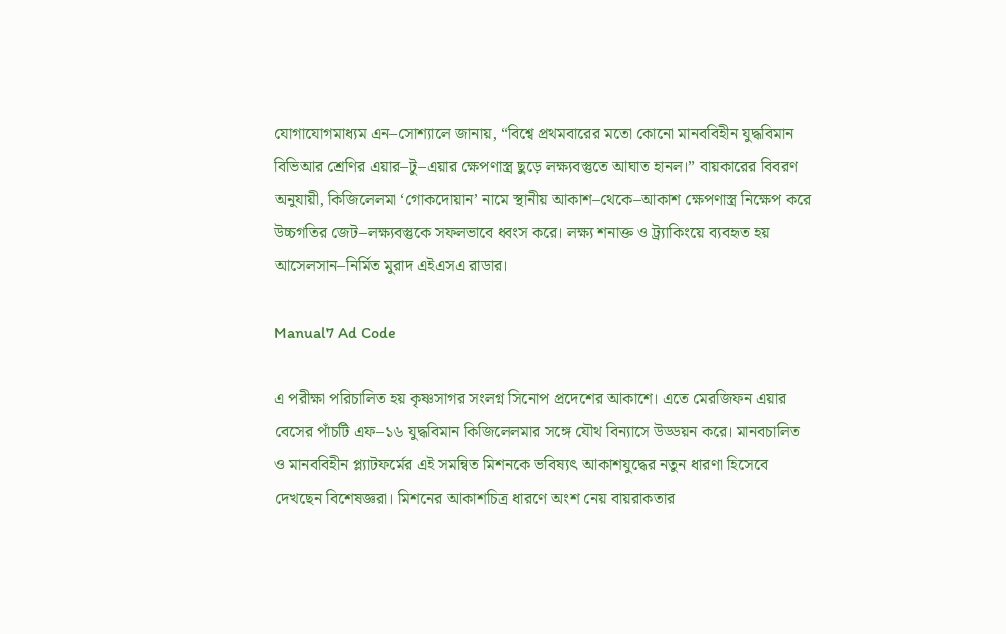যোগাযোগমাধ্যম এন–সোশ্যালে জানায়, “বিশ্বে প্রথমবারের মতো কোনো মানববিহীন যুদ্ধবিমান বিভিআর শ্রেণির এয়ার–টু–এয়ার ক্ষেপণাস্ত্র ছুড়ে লক্ষ্যবস্তুতে আঘাত হানল।” বায়কারের বিবরণ অনুযায়ী, কিজিলেলমা ‘গোকদোয়ান’ নামে স্থানীয় আকাশ–থেকে–আকাশ ক্ষেপণাস্ত্র নিক্ষেপ করে উচ্চগতির জেট–লক্ষ্যবস্তুকে সফলভাবে ধ্বংস করে। লক্ষ্য শনাক্ত ও ট্র্যাকিংয়ে ব্যবহৃত হয় আসেলসান–নির্মিত মুরাদ এইএসএ রাডার।

Manual7 Ad Code

এ পরীক্ষা পরিচালিত হয় কৃষ্ণসাগর সংলগ্ন সিনোপ প্রদেশের আকাশে। এতে মেরজিফন এয়ার বেসের পাঁচটি এফ–১৬ যুদ্ধবিমান কিজিলেলমার সঙ্গে যৌথ বিন্যাসে উড্ডয়ন করে। মানবচালিত ও মানববিহীন প্ল্যাটফর্মের এই সমন্বিত মিশনকে ভবিষ্যৎ আকাশযুদ্ধের নতুন ধারণা হিসেবে দেখছেন বিশেষজ্ঞরা। মিশনের আকাশচিত্র ধারণে অংশ নেয় বায়রাকতার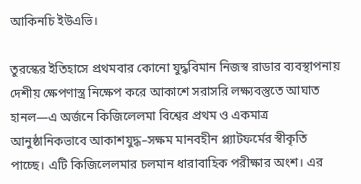আকিনচি ইউএভি।

তুরস্কের ইতিহাসে প্রথমবার কোনো যুদ্ধবিমান নিজস্ব রাডার ব্যবস্থাপনায় দেশীয় ক্ষেপণাস্ত্র নিক্ষেপ করে আকাশে সরাসরি লক্ষ্যবস্তুতে আঘাত হানল—এ অর্জনে কিজিলেলমা বিশ্বের প্রথম ও একমাত্র আনুষ্ঠানিকভাবে আকাশযুদ্ধ–সক্ষম মানবহীন প্ল্যাটফর্মের স্বীকৃতি পাচ্ছে। এটি কিজিলেলমার চলমান ধারাবাহিক পরীক্ষার অংশ। এর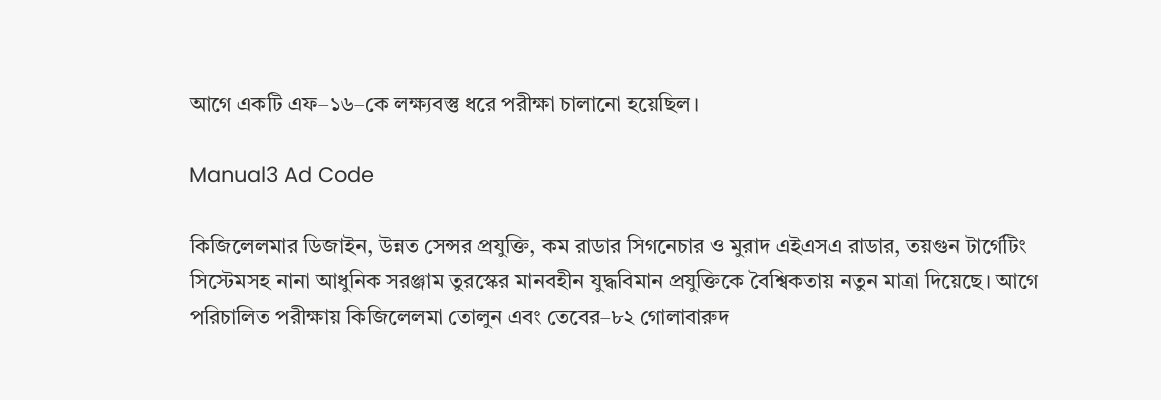আগে একটি এফ–১৬–কে লক্ষ্যবস্তু ধরে পরীক্ষা চালানো হয়েছিল।

Manual3 Ad Code

কিজিলেলমার ডিজাইন, উন্নত সেন্সর প্রযুক্তি, কম রাডার সিগনেচার ও মুরাদ এইএসএ রাডার, তয়গুন টার্গেটিং সিস্টেমসহ নানা আধুনিক সরঞ্জাম তুরস্কের মানবহীন যুদ্ধবিমান প্রযুক্তিকে বৈশ্বিকতায় নতুন মাত্রা দিয়েছে। আগে পরিচালিত পরীক্ষায় কিজিলেলমা তোলুন এবং তেবের–৮২ গোলাবারুদ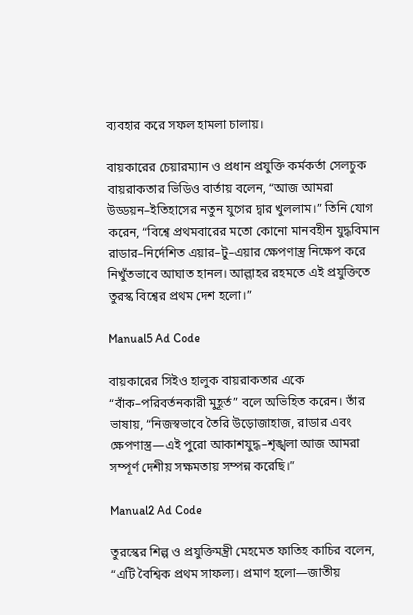ব্যবহার করে সফল হামলা চালায়।

বায়কারের চেয়ারম্যান ও প্রধান প্রযুক্তি কর্মকর্তা সেলচুক বায়রাকতার ভিডিও বার্তায় বলেন, “আজ আমরা উড্ডয়ন–ইতিহাসের নতুন যুগের দ্বার খুললাম।” তিনি যোগ করেন, “বিশ্বে প্রথমবারের মতো কোনো মানবহীন যুদ্ধবিমান রাডার–নির্দেশিত এয়ার–টু–এয়ার ক্ষেপণাস্ত্র নিক্ষেপ করে নিখুঁতভাবে আঘাত হানল। আল্লাহর রহমতে এই প্রযুক্তিতে তুরস্ক বিশ্বের প্রথম দেশ হলো।”

Manual5 Ad Code

বায়কারের সিইও হালুক বায়রাকতার একে “বাঁক–পরিবর্তনকারী মুহূর্ত” বলে অভিহিত করেন। তাঁর ভাষায়, “নিজস্বভাবে তৈরি উড়োজাহাজ, রাডার এবং ক্ষেপণাস্ত্র—এই পুরো আকাশযুদ্ধ–শৃঙ্খলা আজ আমরা সম্পূর্ণ দেশীয় সক্ষমতায় সম্পন্ন করেছি।”

Manual2 Ad Code

তুরস্কের শিল্প ও প্রযুক্তিমন্ত্রী মেহমেত ফাতিহ কাচির বলেন, “এটি বৈশ্বিক প্রথম সাফল্য। প্রমাণ হলো—জাতীয়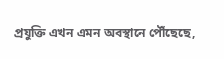প্রযুক্তি এখন এমন অবস্থানে পৌঁছেছে,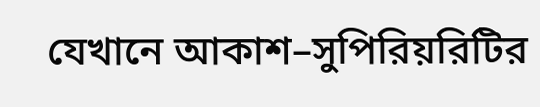যেখানে আকাশ–সুপিরিয়রিটির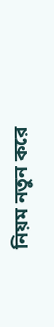নিয়ম নতুন করে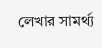লেখার সামর্থ্য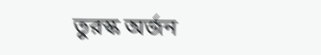তুরস্ক অর্জন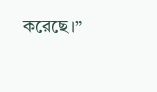করেছে।”